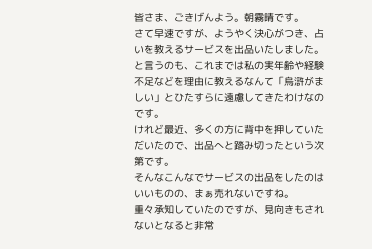皆さま、ごきげんよう。朝霧晴です。
さて早速ですが、ようやく決心がつき、占いを教えるサービスを出品いたしました。
と言うのも、これまでは私の実年齢や経験不足などを理由に教えるなんて「烏滸がましい」とひたすらに遠慮してきたわけなのです。
けれど最近、多くの方に背中を押していただいたので、出品へと踏み切ったという次第です。
そんなこんなでサービスの出品をしたのはいいものの、まぁ売れないですね。
重々承知していたのですが、見向きもされないとなると非常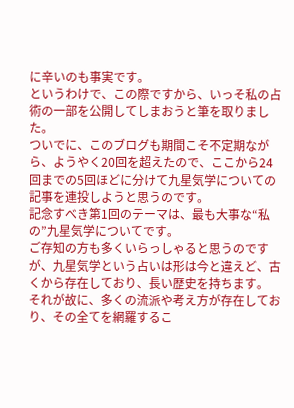に辛いのも事実です。
というわけで、この際ですから、いっそ私の占術の一部を公開してしまおうと筆を取りました。
ついでに、このブログも期間こそ不定期ながら、ようやく20回を超えたので、ここから24回までの5回ほどに分けて九星気学についての記事を連投しようと思うのです。
記念すべき第1回のテーマは、最も大事な“私の”九星気学についてです。
ご存知の方も多くいらっしゃると思うのですが、九星気学という占いは形は今と違えど、古くから存在しており、長い歴史を持ちます。
それが故に、多くの流派や考え方が存在しており、その全てを網羅するこ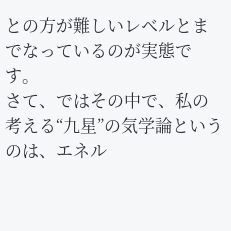との方が難しいレベルとまでなっているのが実態です。
さて、ではその中で、私の考える“九星”の気学論というのは、エネル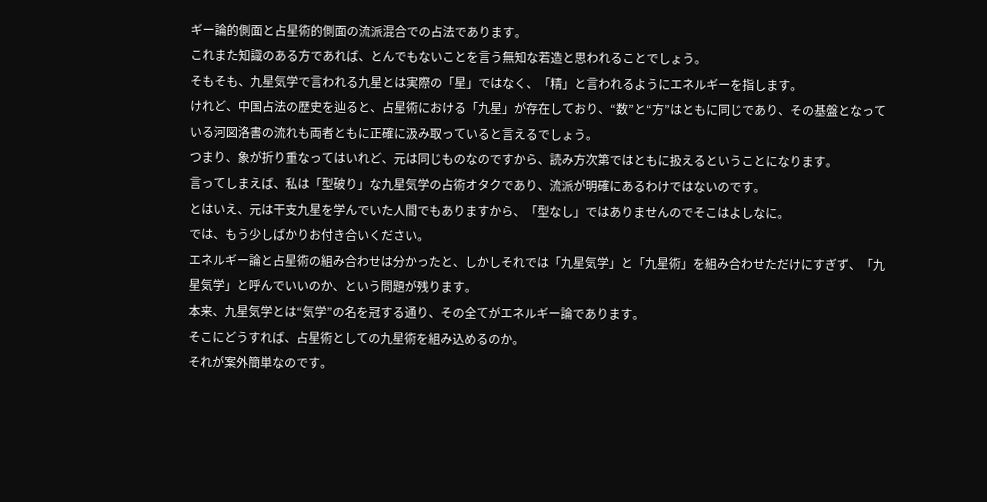ギー論的側面と占星術的側面の流派混合での占法であります。
これまた知識のある方であれば、とんでもないことを言う無知な若造と思われることでしょう。
そもそも、九星気学で言われる九星とは実際の「星」ではなく、「精」と言われるようにエネルギーを指します。
けれど、中国占法の歴史を辿ると、占星術における「九星」が存在しており、“数”と“方”はともに同じであり、その基盤となっている河図洛書の流れも両者ともに正確に汲み取っていると言えるでしょう。
つまり、象が折り重なってはいれど、元は同じものなのですから、読み方次第ではともに扱えるということになります。
言ってしまえば、私は「型破り」な九星気学の占術オタクであり、流派が明確にあるわけではないのです。
とはいえ、元は干支九星を学んでいた人間でもありますから、「型なし」ではありませんのでそこはよしなに。
では、もう少しばかりお付き合いください。
エネルギー論と占星術の組み合わせは分かったと、しかしそれでは「九星気学」と「九星術」を組み合わせただけにすぎず、「九星気学」と呼んでいいのか、という問題が残ります。
本来、九星気学とは“気学”の名を冠する通り、その全てがエネルギー論であります。
そこにどうすれば、占星術としての九星術を組み込めるのか。
それが案外簡単なのです。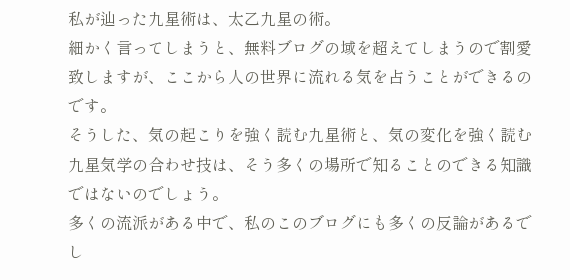私が辿った九星術は、太乙九星の術。
細かく言ってしまうと、無料ブログの域を超えてしまうので割愛致しますが、ここから人の世界に流れる気を占うことができるのです。
そうした、気の起こりを強く読む九星術と、気の変化を強く読む九星気学の合わせ技は、そう多くの場所で知ることのできる知識ではないのでしょう。
多くの流派がある中で、私のこのブログにも多くの反論があるでし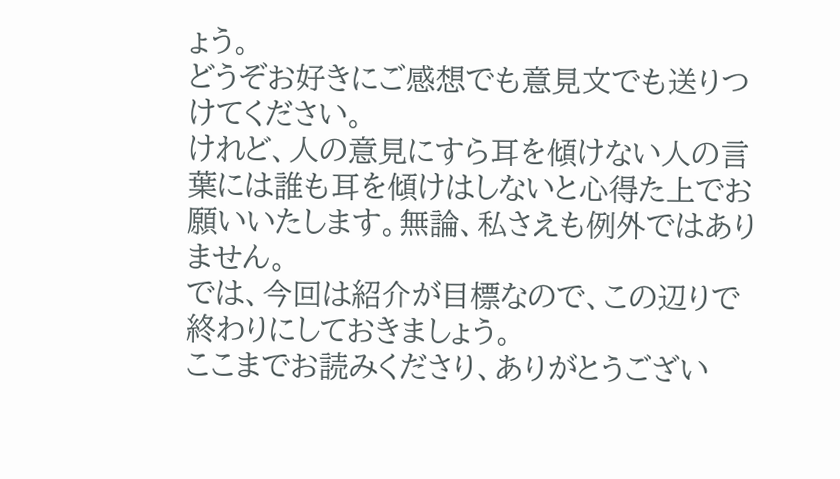ょう。
どうぞお好きにご感想でも意見文でも送りつけてください。
けれど、人の意見にすら耳を傾けない人の言葉には誰も耳を傾けはしないと心得た上でお願いいたします。無論、私さえも例外ではありません。
では、今回は紹介が目標なので、この辺りで終わりにしておきましょう。
ここまでお読みくださり、ありがとうござい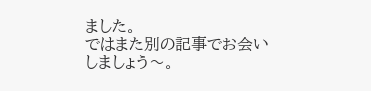ました。
ではまた別の記事でお会いしましょう〜。